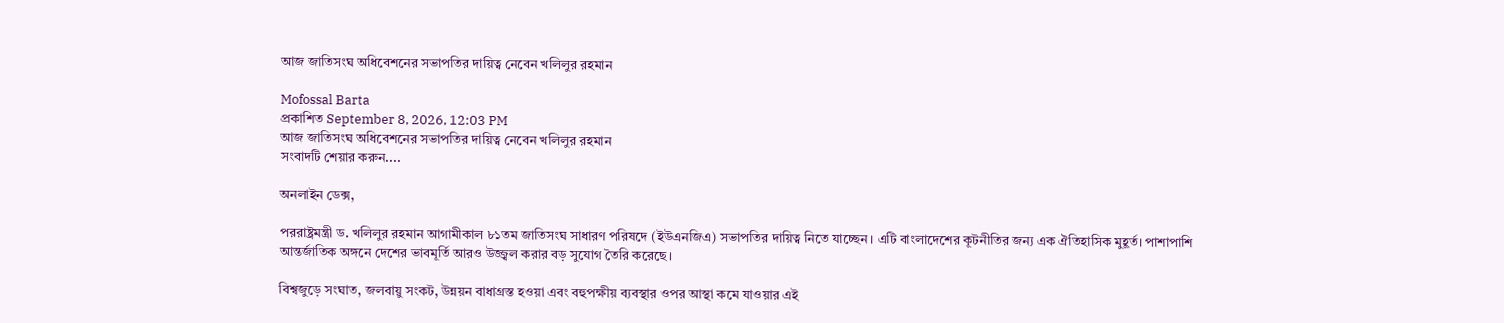আজ জাতিসংঘ অধিবেশনের সভাপতির দায়িত্ব নেবেন খলিলুর রহমান

Mofossal Barta
প্রকাশিত September 8, 2026, 12:03 PM
আজ জাতিসংঘ অধিবেশনের সভাপতির দায়িত্ব নেবেন খলিলুর রহমান
সংবাদটি শেয়ার করুন....

অনলাইন ডেক্স,

পররাষ্ট্রমন্ত্রী ড. খলিলুর রহমান আগামীকাল ৮১তম জাতিসংঘ সাধারণ পরিষদে (ইউএনজিএ) সভাপতির দায়িত্ব নিতে যাচ্ছেন। এটি বাংলাদেশের কূটনীতির জন্য এক ঐতিহাসিক মুহূর্ত। পাশাপাশি আন্তর্জাতিক অঙ্গনে দেশের ভাবমূর্তি আরও উজ্জ্বল করার বড় সুযোগ তৈরি করেছে।

বিশ্বজুড়ে সংঘাত, জলবায়ু সংকট, উন্নয়ন বাধাগ্রস্ত হওয়া এবং বহুপক্ষীয় ব্যবস্থার ওপর আস্থা কমে যাওয়ার এই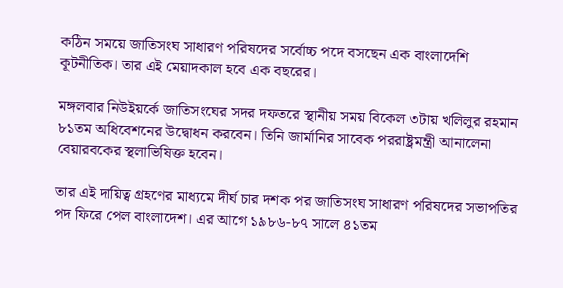কঠিন সময়ে জাতিসংঘ সাধারণ পরিষদের সর্বোচ্চ পদে বসছেন এক বাংলাদেশি কূটনীতিক। তার এই মেয়াদকাল হবে এক বছরের।

মঙ্গলবার নিউইয়র্কে জাতিসংঘের সদর দফতরে স্থানীয় সময় বিকেল ৩টায় খলিলুর রহমান ৮১তম অধিবেশনের উদ্বোধন করবেন। তিনি জার্মানির সাবেক পররাষ্ট্রমন্ত্রী আনালেনা বেয়ারবকের স্থলাভিষিক্ত হবেন।

তার এই দায়িত্ব গ্রহণের মাধ্যমে দীর্ঘ চার দশক পর জাতিসংঘ সাধারণ পরিষদের সভাপতির পদ ফিরে পেল বাংলাদেশ। এর আগে ১৯৮৬-৮৭ সালে ৪১তম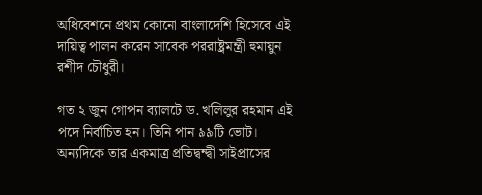অধিবেশনে প্রথম কোনো বাংলাদেশি হিসেবে এই দায়িত্ব পালন করেন সাবেক পররাষ্ট্রমন্ত্রী হুমায়ুন রশীদ চৌধুরী।

গত ২ জুন গোপন ব্যালটে ড. খলিলুর রহমান এই পদে নির্বাচিত হন। তিনি পান ৯৯টি ভোট। অন্যদিকে তার একমাত্র প্রতিদ্বন্দ্বী সাইপ্রাসের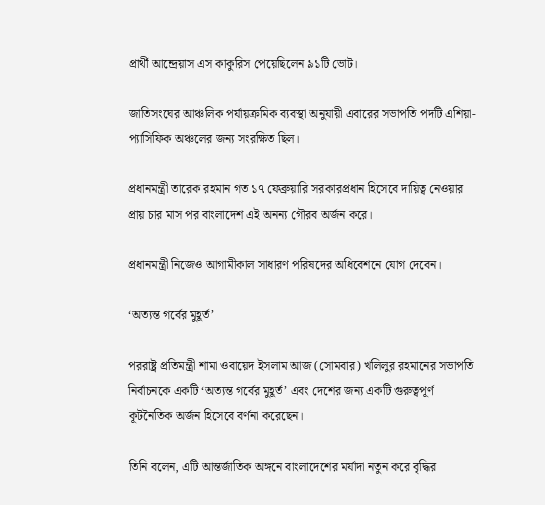প্রার্থী আন্দ্রেয়াস এস কাকুরিস পেয়েছিলেন ৯১টি ভোট।

জাতিসংঘের আঞ্চলিক পর্যায়ক্রমিক ব্যবস্থা অনুযায়ী এবারের সভাপতি পদটি এশিয়া-প্যাসিফিক অঞ্চলের জন্য সংরক্ষিত ছিল।

প্রধানমন্ত্রী তারেক রহমান গত ১৭ ফেব্রুয়ারি সরকারপ্রধান হিসেবে দায়িত্ব নেওয়ার প্রায় চার মাস পর বাংলাদেশ এই অনন্য গৌরব অর্জন করে।

প্রধানমন্ত্রী নিজেও আগামীকাল সাধারণ পরিষদের অধিবেশনে যোগ দেবেন।

‘অত্যন্ত গর্বের মুহূর্ত’

পররাষ্ট্র প্রতিমন্ত্রী শামা ওবায়েদ ইসলাম আজ (সোমবার) খলিলুর রহমানের সভাপতি নির্বাচনকে একটি ‘অত্যন্ত গর্বের মুহূর্ত’ এবং দেশের জন্য একটি গুরুত্বপূর্ণ কূটনৈতিক অর্জন হিসেবে বর্ণনা করেছেন।

তিনি বলেন, এটি আন্তর্জাতিক অঙ্গনে বাংলাদেশের মর্যাদা নতুন করে বৃদ্ধির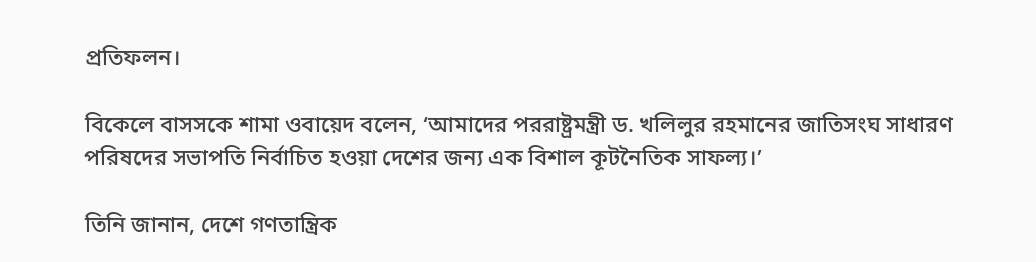প্রতিফলন।

বিকেলে বাসসকে শামা ওবায়েদ বলেন, ‘আমাদের পররাষ্ট্রমন্ত্রী ড. খলিলুর রহমানের জাতিসংঘ সাধারণ পরিষদের সভাপতি নির্বাচিত হওয়া দেশের জন্য এক বিশাল কূটনৈতিক সাফল্য।’

তিনি জানান, দেশে গণতান্ত্রিক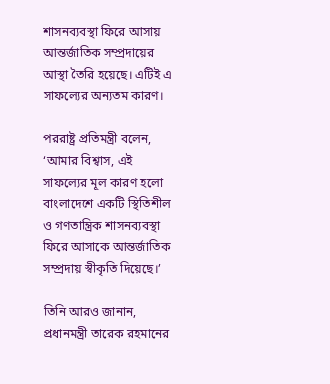শাসনব্যবস্থা ফিরে আসায় আন্তর্জাতিক সম্প্রদায়ের আস্থা তৈরি হয়েছে। এটিই এ সাফল্যের অন্যতম কারণ।

পররাষ্ট্র প্রতিমন্ত্রী বলেন, ‘আমার বিশ্বাস, এই সাফল্যের মূল কারণ হলো বাংলাদেশে একটি স্থিতিশীল ও গণতান্ত্রিক শাসনব্যবস্থা ফিরে আসাকে আন্তর্জাতিক সম্প্রদায় স্বীকৃতি দিয়েছে।’

তিনি আরও জানান, প্রধানমন্ত্রী তারেক রহমানের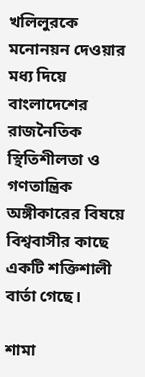খলিলুরকে মনোনয়ন দেওয়ার মধ্য দিয়ে বাংলাদেশের রাজনৈতিক স্থিতিশীলতা ও গণতান্ত্রিক অঙ্গীকারের বিষয়ে বিশ্ববাসীর কাছে একটি শক্তিশালী বার্তা গেছে।

শামা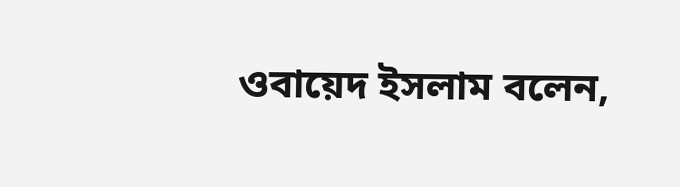ওবায়েদ ইসলাম বলেন,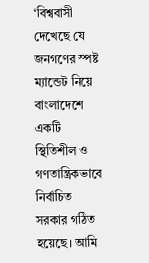‘বিশ্ববাসী দেখেছে যে জনগণের স্পষ্ট ম্যান্ডেট নিয়ে বাংলাদেশে একটি স্থিতিশীল ও গণতান্ত্রিকভাবে নির্বাচিত সরকার গঠিত হয়েছে। আমি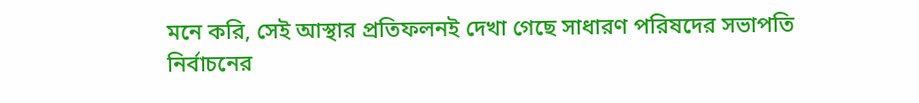মনে করি, সেই আস্থার প্রতিফলনই দেখা গেছে সাধারণ পরিষদের সভাপতি নির্বাচনের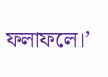ফলাফলে।’